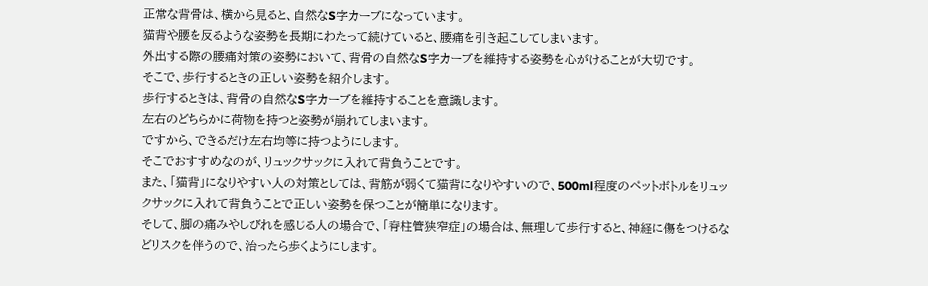正常な背骨は、横から見ると、自然なS字カーブになっています。
猫背や腰を反るような姿勢を長期にわたって続けていると、腰痛を引き起こしてしまいます。
外出する際の腰痛対策の姿勢において、背骨の自然なS字カーブを維持する姿勢を心がけることが大切です。
そこで、歩行するときの正しい姿勢を紹介します。
歩行するときは、背骨の自然なS字カーブを維持することを意識します。
左右のどちらかに荷物を持つと姿勢が崩れてしまいます。
ですから、できるだけ左右均等に持つようにします。
そこでおすすめなのが、リュックサックに入れて背負うことです。
また、「猫背」になりやすい人の対策としては、背筋が弱くて猫背になりやすいので、500ml程度のペットボトルをリュックサックに入れて背負うことで正しい姿勢を保つことが簡単になります。
そして、脚の痛みやしびれを感じる人の場合で、「脊柱管狭窄症」の場合は、無理して歩行すると、神経に傷をつけるなどリスクを伴うので、治ったら歩くようにします。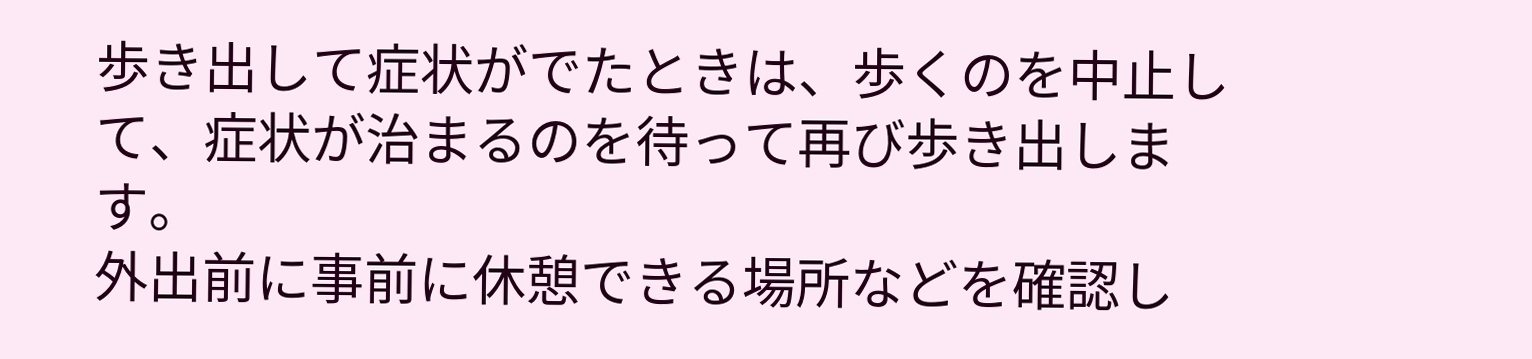歩き出して症状がでたときは、歩くのを中止して、症状が治まるのを待って再び歩き出します。
外出前に事前に休憩できる場所などを確認し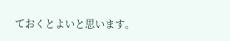ておくとよいと思います。